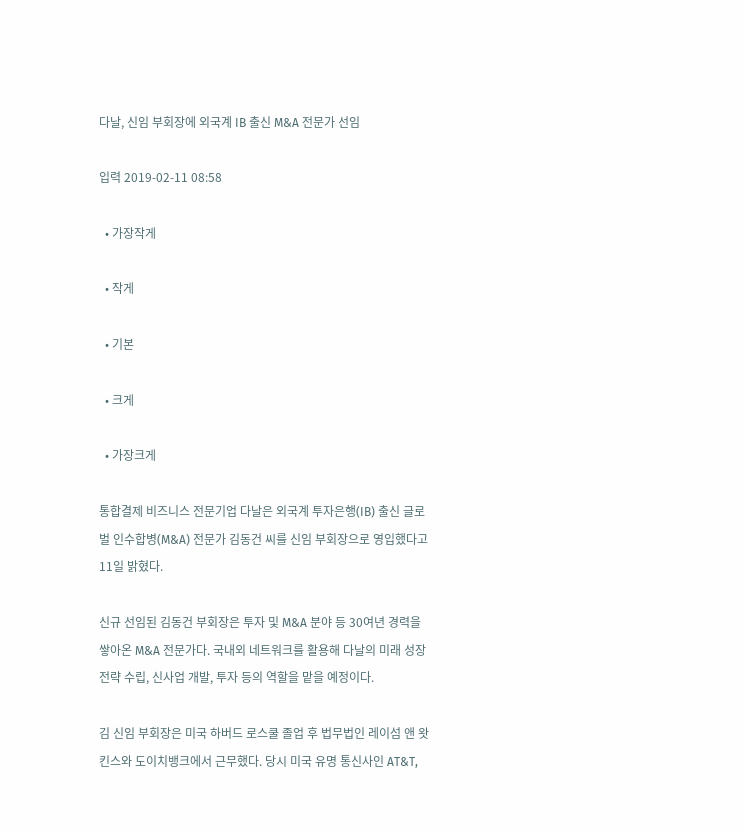다날, 신임 부회장에 외국계 IB 출신 M&A 전문가 선임

입력 2019-02-11 08:58

  • 가장작게

  • 작게

  • 기본

  • 크게

  • 가장크게

통합결제 비즈니스 전문기업 다날은 외국계 투자은행(IB) 출신 글로벌 인수합병(M&A) 전문가 김동건 씨를 신임 부회장으로 영입했다고 11일 밝혔다.

신규 선임된 김동건 부회장은 투자 및 M&A 분야 등 30여년 경력을 쌓아온 M&A 전문가다. 국내외 네트워크를 활용해 다날의 미래 성장전략 수립, 신사업 개발, 투자 등의 역할을 맡을 예정이다.

김 신임 부회장은 미국 하버드 로스쿨 졸업 후 법무법인 레이섬 앤 왓킨스와 도이치뱅크에서 근무했다. 당시 미국 유명 통신사인 AT&T,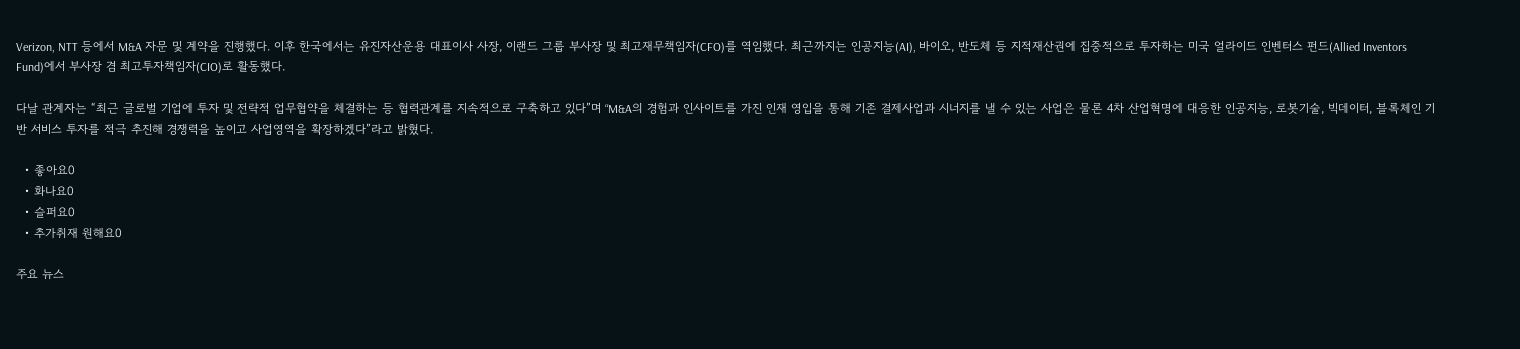Verizon, NTT 등에서 M&A 자문 및 계약을 진행했다. 이후 한국에서는 유진자산운용 대표이사 사장, 이랜드 그룹 부사장 및 최고재무책임자(CFO)를 역임했다. 최근까지는 인공지능(AI), 바이오, 반도체 등 지적재산권에 집중적으로 투자하는 미국 얼라이드 인벤터스 펀드(Allied Inventors Fund)에서 부사장 겸 최고투자책임자(CIO)로 활동했다.

다날 관계자는 “최근 글로벌 기업에 투자 및 전략적 업무협약을 체결하는 등 협력관계를 지속적으로 구축하고 있다”며 “M&A의 경험과 인사이트를 가진 인재 영입을 통해 기존 결제사업과 시너지를 낼 수 있는 사업은 물론 4차 산업혁명에 대응한 인공지능, 로봇기술, 빅데이터, 블록체인 기반 서비스 투자를 적극 추진해 경쟁력을 높이고 사업영역을 확장하겠다”라고 밝혔다.

  • 좋아요0
  • 화나요0
  • 슬퍼요0
  • 추가취재 원해요0

주요 뉴스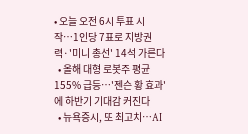• 오늘 오전 6시 투표 시작…1인당 7표로 지방권력·'미니 총선' 14석 가른다
  • 올해 대형 로봇주 평균 155% 급등…'젠슨 황 효과'에 하반기 기대감 커진다
  • 뉴욕증시, 또 최고치⋯AI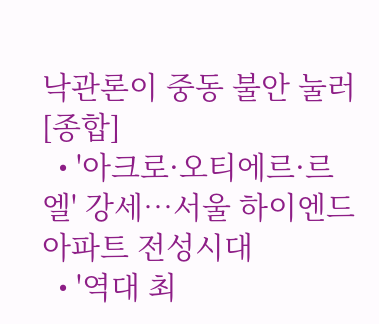낙관론이 중동 불안 눌러 [종합]
  • '아크로·오티에르·르엘' 강세⋯서울 하이엔드 아파트 전성시대
  • '역대 최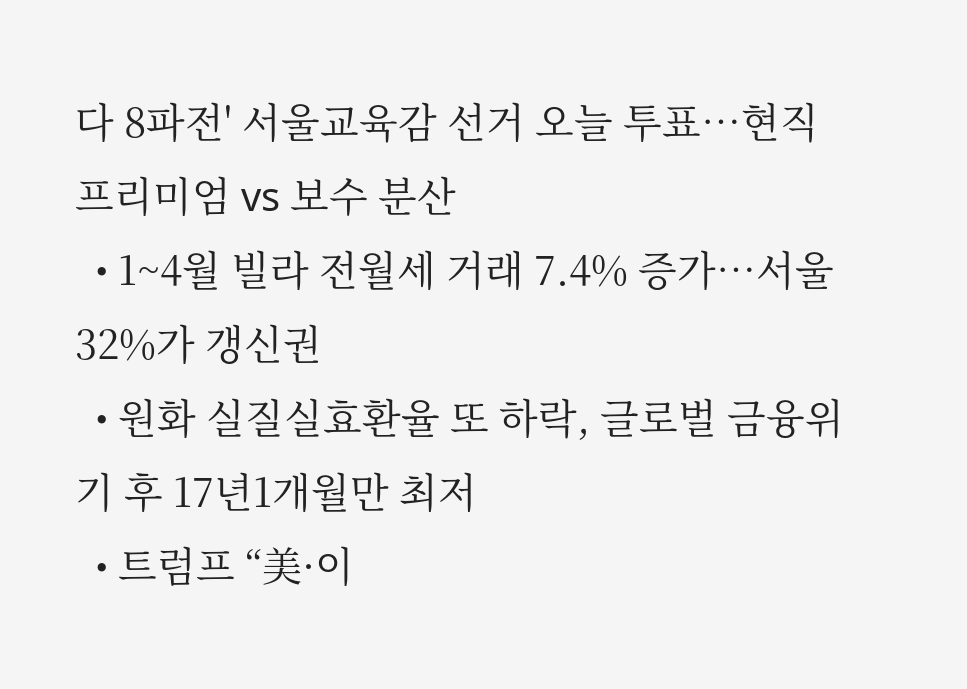다 8파전' 서울교육감 선거 오늘 투표…현직 프리미엄 vs 보수 분산
  • 1~4월 빌라 전월세 거래 7.4% 증가…서울 32%가 갱신권
  • 원화 실질실효환율 또 하락, 글로벌 금융위기 후 17년1개월만 최저
  • 트럼프 “美·이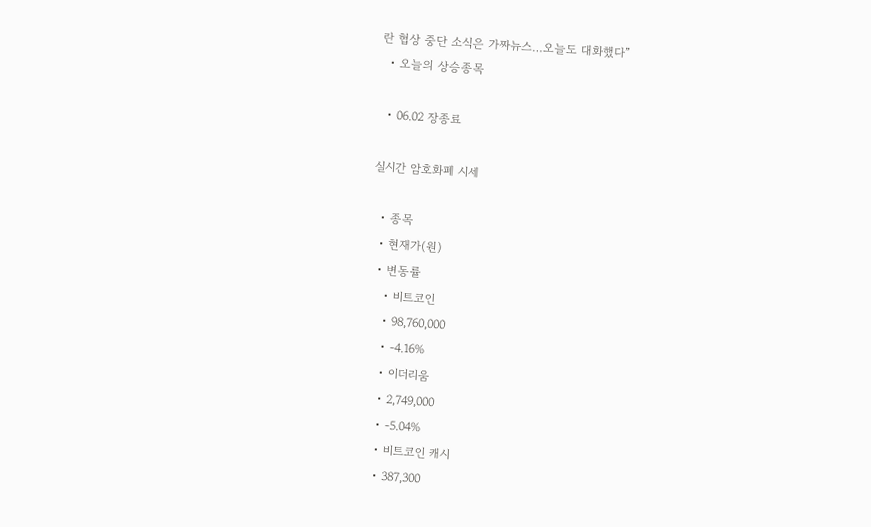란 협상 중단 소식은 가짜뉴스…오늘도 대화했다”
  • 오늘의 상승종목

  • 06.02 장종료

실시간 암호화폐 시세

  • 종목
  • 현재가(원)
  • 변동률
    • 비트코인
    • 98,760,000
    • -4.16%
    • 이더리움
    • 2,749,000
    • -5.04%
    • 비트코인 캐시
    • 387,300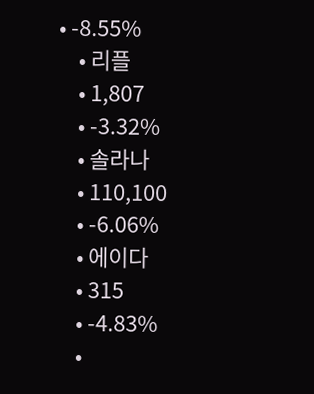• -8.55%
    • 리플
    • 1,807
    • -3.32%
    • 솔라나
    • 110,100
    • -6.06%
    • 에이다
    • 315
    • -4.83%
    •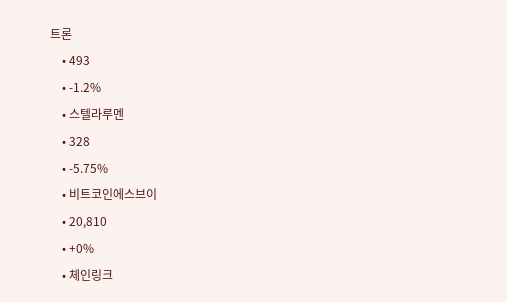트론
    • 493
    • -1.2%
    • 스텔라루멘
    • 328
    • -5.75%
    • 비트코인에스브이
    • 20,810
    • +0%
    • 체인링크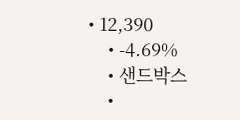• 12,390
    • -4.69%
    • 샌드박스
    •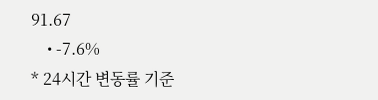91.67
    • -7.6%
* 24시간 변동률 기준